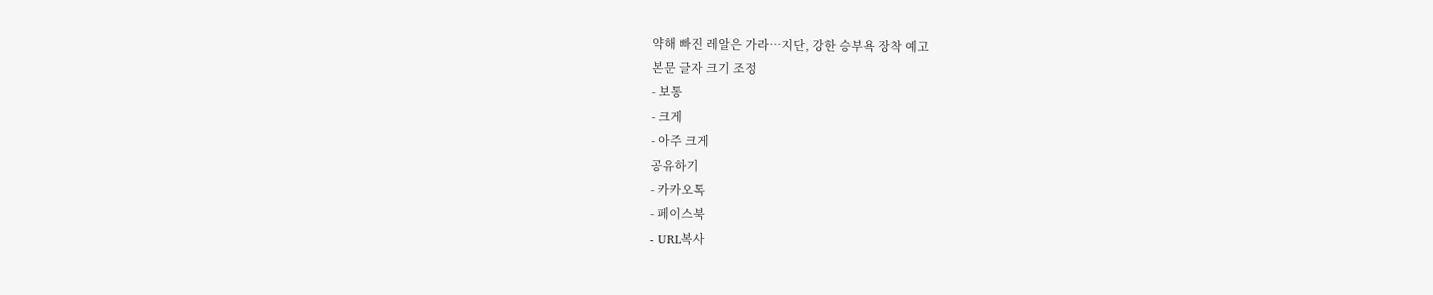약해 빠진 레알은 가라…지단, 강한 승부욕 장착 예고
본문 글자 크기 조정
- 보통
- 크게
- 아주 크게
공유하기
- 카카오톡
- 페이스북
- URL복사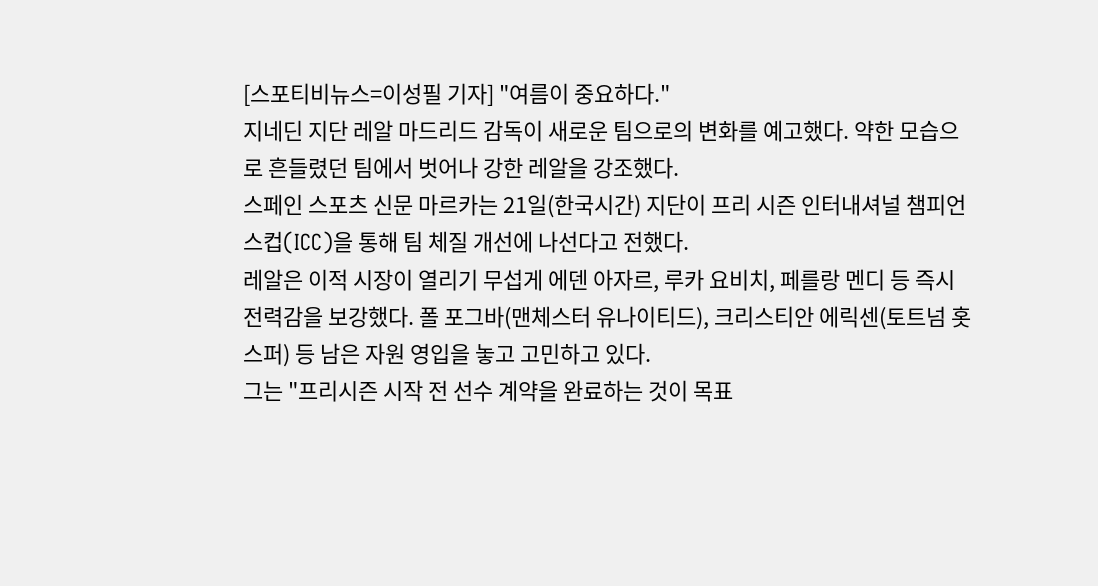[스포티비뉴스=이성필 기자] "여름이 중요하다."
지네딘 지단 레알 마드리드 감독이 새로운 팀으로의 변화를 예고했다. 약한 모습으로 흔들렸던 팀에서 벗어나 강한 레알을 강조했다.
스페인 스포츠 신문 마르카는 21일(한국시간) 지단이 프리 시즌 인터내셔널 챔피언스컵(ICC)을 통해 팀 체질 개선에 나선다고 전했다.
레알은 이적 시장이 열리기 무섭게 에덴 아자르, 루카 요비치, 페를랑 멘디 등 즉시 전력감을 보강했다. 폴 포그바(맨체스터 유나이티드), 크리스티안 에릭센(토트넘 홋스퍼) 등 남은 자원 영입을 놓고 고민하고 있다.
그는 "프리시즌 시작 전 선수 계약을 완료하는 것이 목표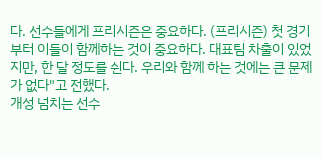다. 선수들에게 프리시즌은 중요하다. (프리시즌) 첫 경기부터 이들이 함께하는 것이 중요하다. 대표팀 차출이 있었지만, 한 달 정도를 쉰다. 우리와 함께 하는 것에는 큰 문제가 없다"고 전했다.
개성 넘치는 선수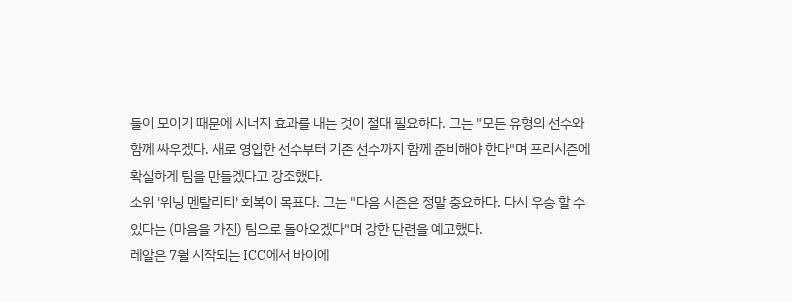들이 모이기 때문에 시너지 효과를 내는 것이 절대 필요하다. 그는 "모든 유형의 선수와 함께 싸우겠다. 새로 영입한 선수부터 기존 선수까지 함께 준비해야 한다"며 프리시즌에 확실하게 팀을 만들겠다고 강조했다.
소위 '위닝 멘탈리티' 회복이 목표다. 그는 "다음 시즌은 정말 중요하다. 다시 우승 할 수 있다는 (마음을 가진) 팀으로 돌아오겠다"며 강한 단련을 예고했다.
레알은 7월 시작되는 ICC에서 바이에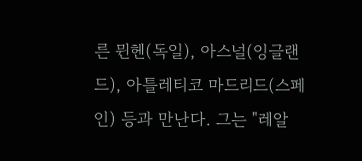른 뮌헨(독일), 아스널(잉글랜드), 아틀레티코 마드리드(스페인) 등과 만난다. 그는 "레알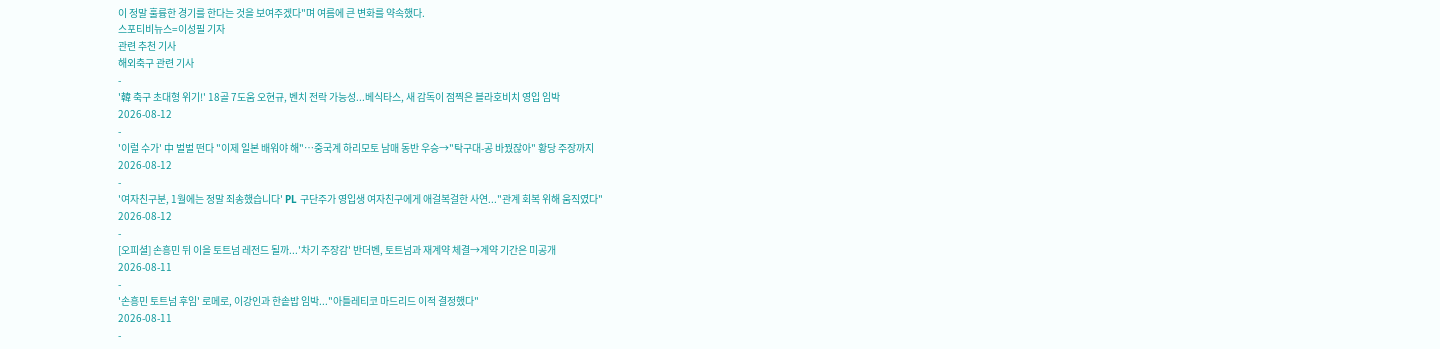이 정말 훌륭한 경기를 한다는 것을 보여주겠다"며 여름에 큰 변화를 약속했다.
스포티비뉴스=이성필 기자
관련 추천 기사
해외축구 관련 기사
-
'韓 축구 초대형 위기!' 18골 7도움 오현규, 벤치 전락 가능성...베식타스, 새 감독이 점찍은 블라호비치 영입 임박
2026-08-12
-
'이럴 수가' 中 벌벌 떤다 "이제 일본 배워야 해"…중국계 하리모토 남매 동반 우승→"탁구대-공 바꿨잖아" 황당 주장까지
2026-08-12
-
'여자친구분, 1월에는 정말 죄송했습니다' PL 구단주가 영입생 여자친구에게 애걸복걸한 사연..."관계 회복 위해 움직였다"
2026-08-12
-
[오피셜] 손흥민 뒤 이을 토트넘 레전드 될까...'차기 주장감' 반더벤, 토트넘과 재계약 체결→계약 기간은 미공개
2026-08-11
-
'손흥민 토트넘 후임' 로메로, 이강인과 한솥밥 임박..."아틀레티코 마드리드 이적 결정했다"
2026-08-11
-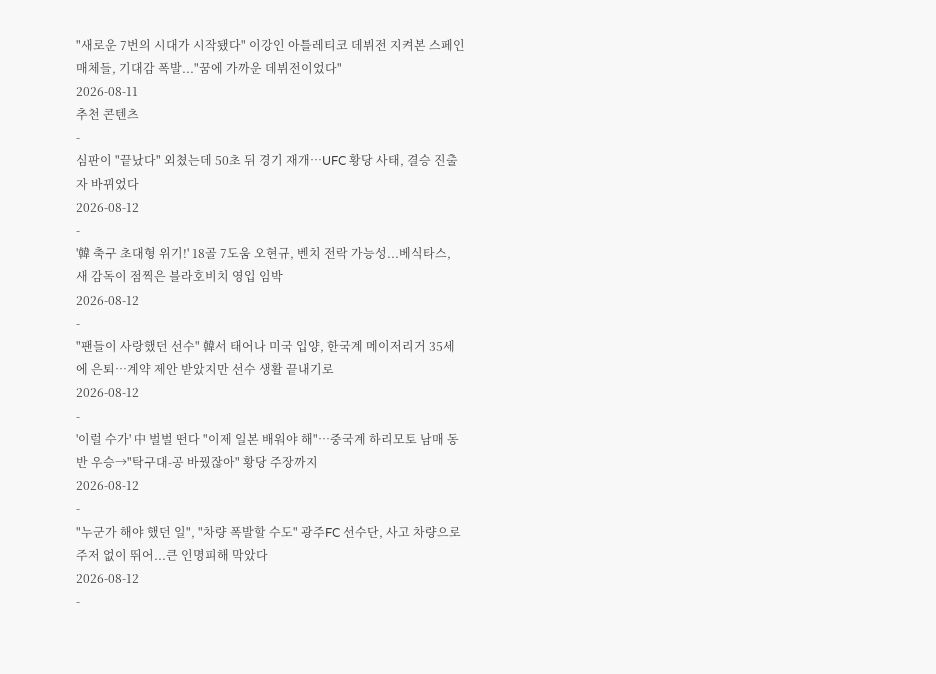"새로운 7번의 시대가 시작됐다" 이강인 아틀레티코 데뷔전 지켜본 스페인 매체들, 기대감 폭발..."꿈에 가까운 데뷔전이었다"
2026-08-11
추천 콘텐츠
-
심판이 "끝났다" 외쳤는데 50초 뒤 경기 재개…UFC 황당 사태, 결승 진출자 바뀌었다
2026-08-12
-
'韓 축구 초대형 위기!' 18골 7도움 오현규, 벤치 전락 가능성...베식타스, 새 감독이 점찍은 블라호비치 영입 임박
2026-08-12
-
"팬들이 사랑했던 선수" 韓서 태어나 미국 입양, 한국계 메이저리거 35세에 은퇴…계약 제안 받았지만 선수 생활 끝내기로
2026-08-12
-
'이럴 수가' 中 벌벌 떤다 "이제 일본 배워야 해"…중국계 하리모토 남매 동반 우승→"탁구대-공 바꿨잖아" 황당 주장까지
2026-08-12
-
"누군가 해야 했던 일", "차량 폭발할 수도" 광주FC 선수단, 사고 차량으로 주저 없이 뛰어...큰 인명피해 막았다
2026-08-12
-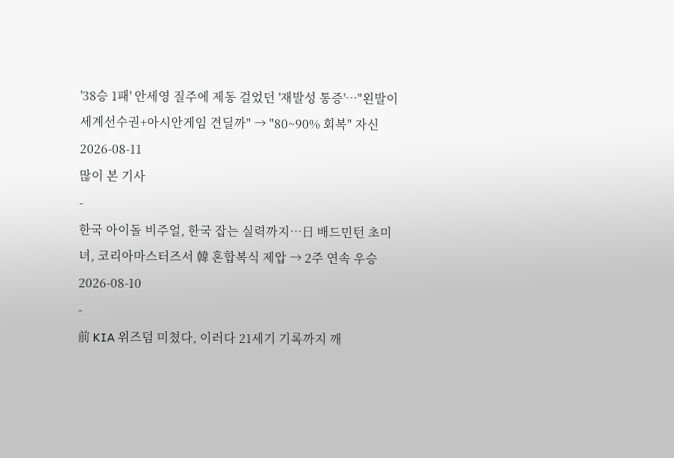'38승 1패' 안세영 질주에 제동 걸었던 '재발성 통증'…"왼발이 세계선수권+아시안게임 견딜까" → "80~90% 회복" 자신
2026-08-11
많이 본 기사
-
한국 아이돌 비주얼, 한국 잡는 실력까지…日 배드민턴 초미녀, 코리아마스터즈서 韓 혼합복식 제압 → 2주 연속 우승
2026-08-10
-
前 KIA 위즈덤 미쳤다, 이러다 21세기 기록까지 깨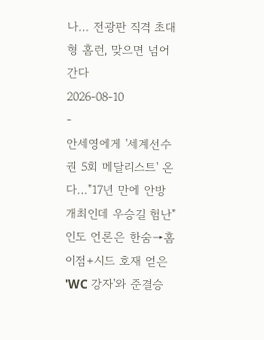나… 전광판 직격 초대형 홈런, 맞으면 넘어간다
2026-08-10
-
안세영에게 '세계선수권 5회 메달리스트' 온다…"17년 만에 안방 개최인데 우승길 험난" 인도 언론은 한숨→홈 이점+시드 호재 얻은 'WC 강자'와 준결승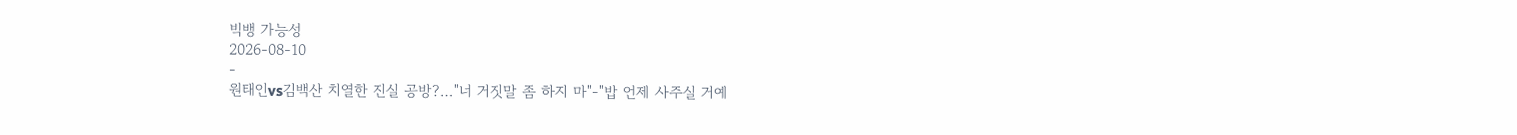빅뱅 가능성
2026-08-10
-
원태인vs김백산 치열한 진실 공방?…"너 거짓말 좀 하지 마"-"밥 언제 사주실 거예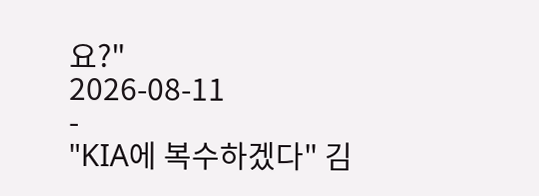요?"
2026-08-11
-
"KIA에 복수하겠다" 김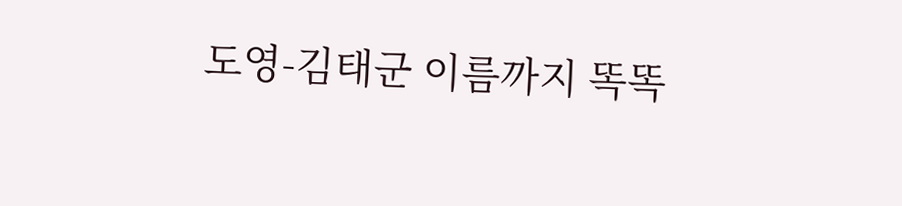도영-김태군 이름까지 똑똑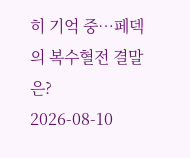히 기억 중…페덱의 복수혈전 결말은?
2026-08-10